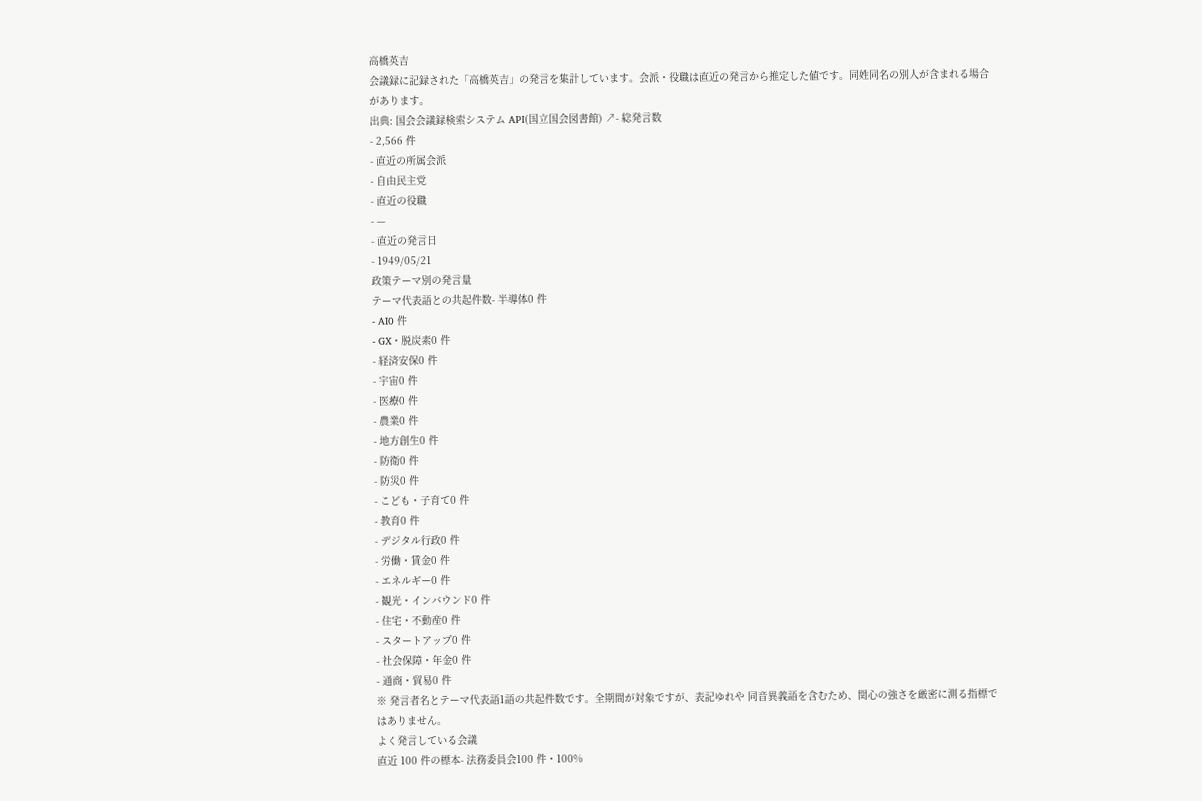高橋英吉
会議録に記録された「高橋英吉」の発言を集計しています。会派・役職は直近の発言から推定した値です。同姓同名の別人が含まれる場合があります。
出典: 国会会議録検索システム API(国立国会図書館) ↗- 総発言数
- 2,566 件
- 直近の所属会派
- 自由民主党
- 直近の役職
- —
- 直近の発言日
- 1949/05/21
政策テーマ別の発言量
テーマ代表語との共起件数- 半導体0 件
- AI0 件
- GX・脱炭素0 件
- 経済安保0 件
- 宇宙0 件
- 医療0 件
- 農業0 件
- 地方創生0 件
- 防衛0 件
- 防災0 件
- こども・子育て0 件
- 教育0 件
- デジタル行政0 件
- 労働・賃金0 件
- エネルギー0 件
- 観光・インバウンド0 件
- 住宅・不動産0 件
- スタートアップ0 件
- 社会保障・年金0 件
- 通商・貿易0 件
※ 発言者名とテーマ代表語1語の共起件数です。全期間が対象ですが、表記ゆれや 同音異義語を含むため、関心の強さを厳密に測る指標ではありません。
よく発言している会議
直近 100 件の標本- 法務委員会100 件・100%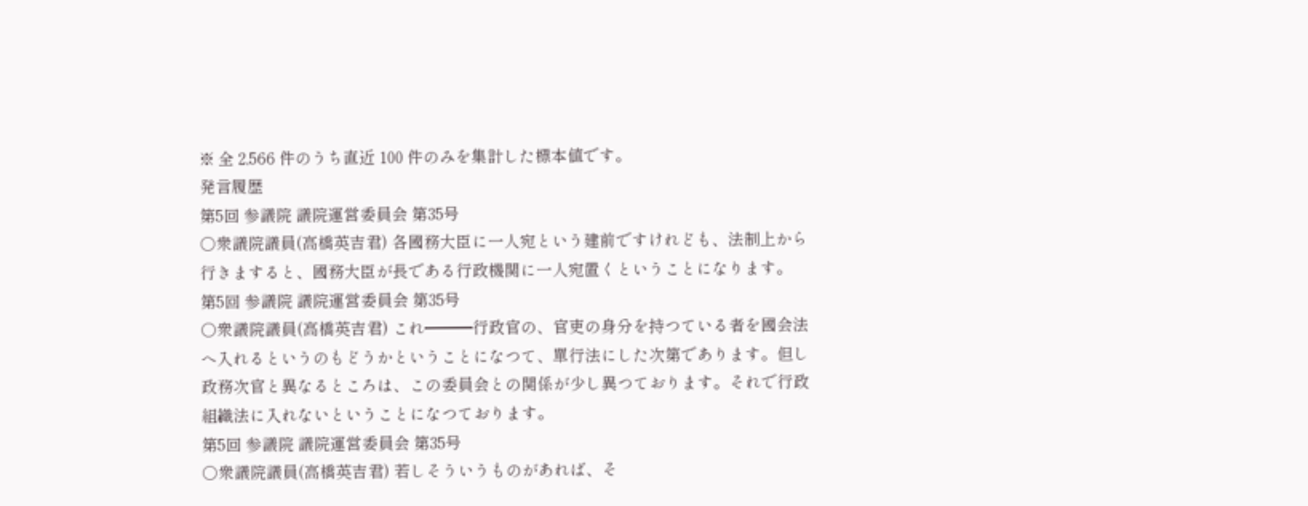※ 全 2,566 件のうち直近 100 件のみを集計した標本値です。
発言履歴
第5回 参議院 議院運営委員会 第35号
○衆議院議員(高橋英吉君) 各國務大臣に一人宛という建前ですけれども、法制上から行きますると、國務大臣が長である行政機関に一人宛置くということになります。
第5回 参議院 議院運営委員会 第35号
○衆議院議員(高橋英吉君) これ━━━行政官の、官吏の身分を持つている者を國会法へ入れるというのもどうかということになつて、單行法にした次第であります。但し政務次官と異なるところは、この委員会との関係が少し異つております。それで行政組織法に入れないということになつております。
第5回 参議院 議院運営委員会 第35号
○衆議院議員(高橋英吉君) 若しそういうものがあれば、そ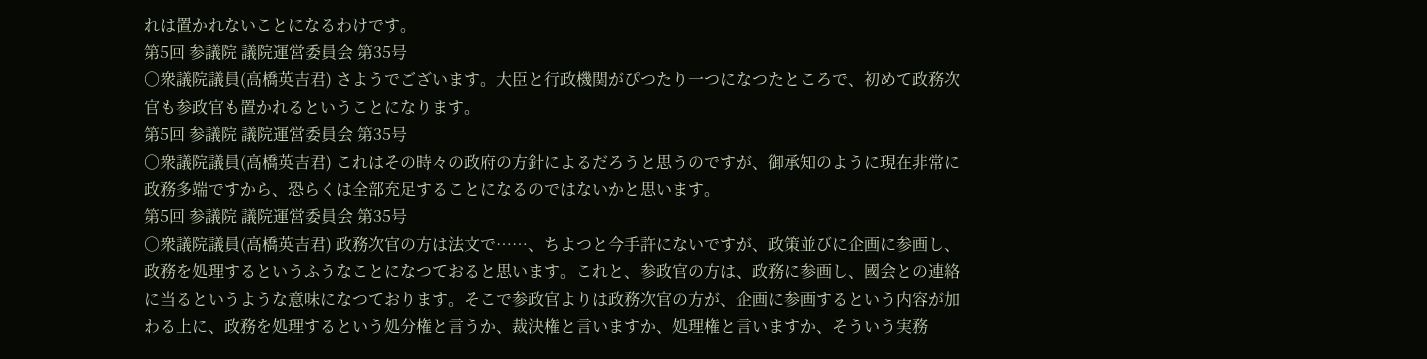れは置かれないことになるわけです。
第5回 参議院 議院運営委員会 第35号
○衆議院議員(高橋英吉君) さようでございます。大臣と行政機関がぴつたり一つになつたところで、初めて政務次官も参政官も置かれるということになります。
第5回 参議院 議院運営委員会 第35号
○衆議院議員(高橋英吉君) これはその時々の政府の方針によるだろうと思うのですが、御承知のように現在非常に政務多端ですから、恐らくは全部充足することになるのではないかと思います。
第5回 参議院 議院運営委員会 第35号
○衆議院議員(高橋英吉君) 政務次官の方は法文で……、ちよつと今手許にないですが、政策並びに企画に参画し、政務を処理するというふうなことになつておると思います。これと、参政官の方は、政務に参画し、國会との連絡に当るというような意味になつております。そこで参政官よりは政務次官の方が、企画に参画するという内容が加わる上に、政務を処理するという処分権と言うか、裁決権と言いますか、処理権と言いますか、そういう実務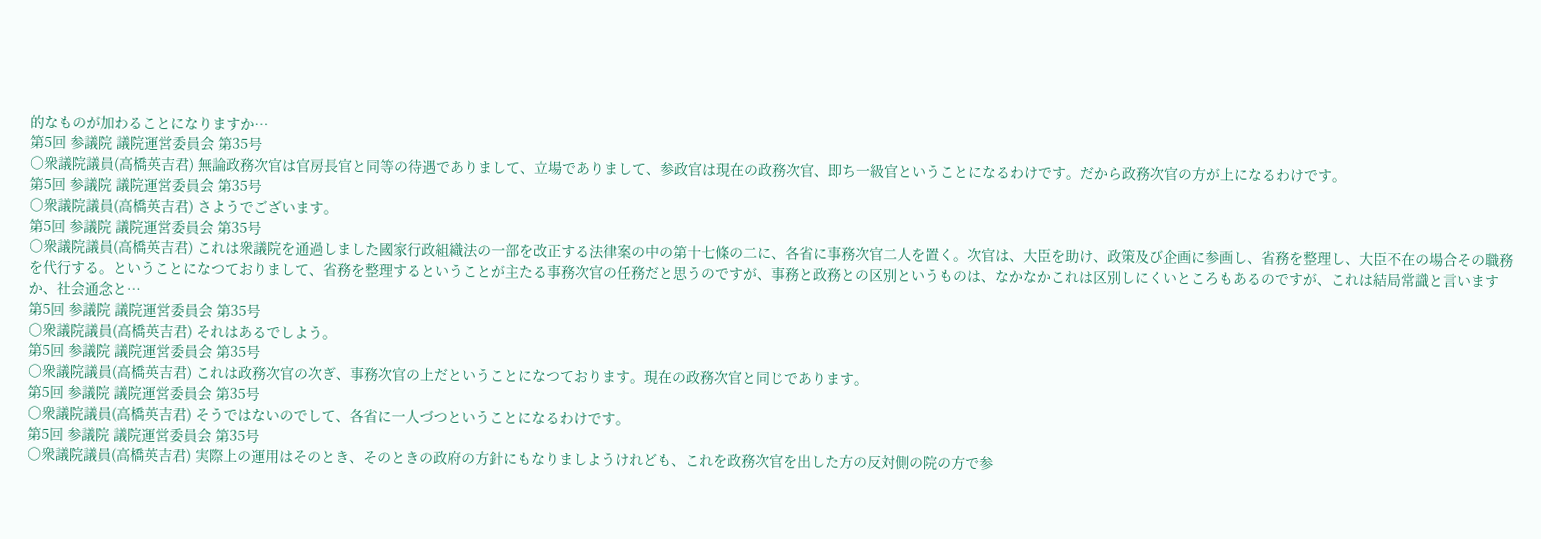的なものが加わることになりますか…
第5回 参議院 議院運営委員会 第35号
○衆議院議員(高橋英吉君) 無論政務次官は官房長官と同等の待遇でありまして、立場でありまして、参政官は現在の政務次官、即ち一級官ということになるわけです。だから政務次官の方が上になるわけです。
第5回 参議院 議院運営委員会 第35号
○衆議院議員(高橋英吉君) さようでございます。
第5回 参議院 議院運営委員会 第35号
○衆議院議員(高橋英吉君) これは衆議院を通過しました國家行政組織法の一部を改正する法律案の中の第十七條の二に、各省に事務次官二人を置く。次官は、大臣を助け、政策及び企画に参画し、省務を整理し、大臣不在の場合その職務を代行する。ということになつておりまして、省務を整理するということが主たる事務次官の任務だと思うのですが、事務と政務との区別というものは、なかなかこれは区別しにくいところもあるのですが、これは結局常識と言いますか、社会通念と…
第5回 参議院 議院運営委員会 第35号
○衆議院議員(高橋英吉君) それはあるでしよう。
第5回 参議院 議院運営委員会 第35号
○衆議院議員(高橋英吉君) これは政務次官の次ぎ、事務次官の上だということになつております。現在の政務次官と同じであります。
第5回 参議院 議院運営委員会 第35号
○衆議院議員(高橋英吉君) そうではないのでして、各省に一人づつということになるわけです。
第5回 参議院 議院運営委員会 第35号
○衆議院議員(高橋英吉君) 実際上の運用はそのとき、そのときの政府の方針にもなりましようけれども、これを政務次官を出した方の反対側の院の方で参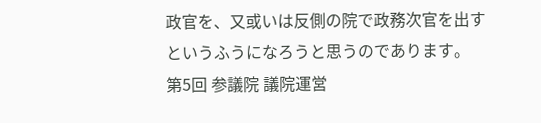政官を、又或いは反側の院で政務次官を出すというふうになろうと思うのであります。
第5回 参議院 議院運営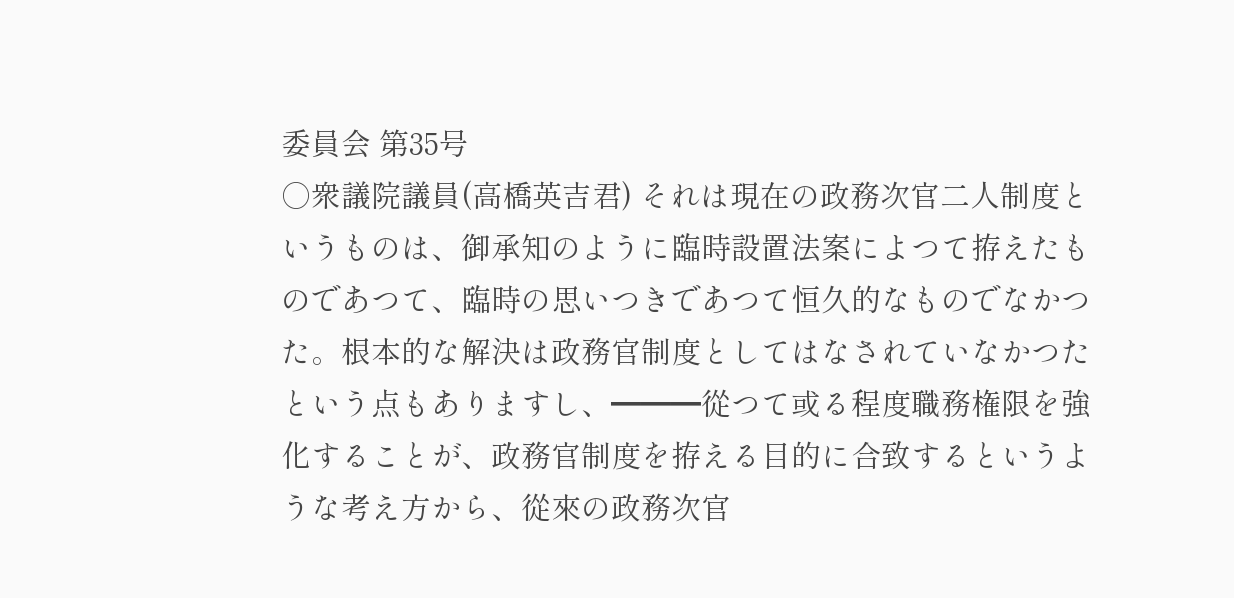委員会 第35号
○衆議院議員(高橋英吉君) それは現在の政務次官二人制度というものは、御承知のように臨時設置法案によつて拵えたものであつて、臨時の思いつきであつて恒久的なものでなかつた。根本的な解決は政務官制度としてはなされていなかつたという点もありますし、━━━從つて或る程度職務権限を強化することが、政務官制度を拵える目的に合致するというような考え方から、從來の政務次官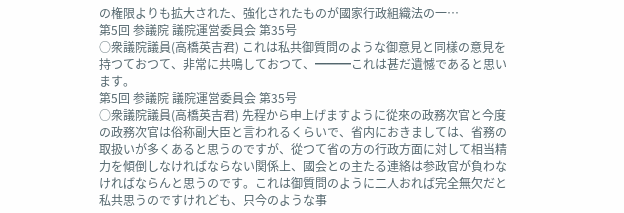の権限よりも拡大された、強化されたものが國家行政組織法の一…
第5回 参議院 議院運営委員会 第35号
○衆議院議員(高橋英吉君) これは私共御質問のような御意見と同樣の意見を持つておつて、非常に共鳴しておつて、━━━これは甚だ遺憾であると思います。
第5回 参議院 議院運営委員会 第35号
○衆議院議員(高橋英吉君) 先程から申上げますように從來の政務次官と今度の政務次官は俗称副大臣と言われるくらいで、省内におきましては、省務の取扱いが多くあると思うのですが、從つて省の方の行政方面に対して相当精力を傾倒しなければならない関係上、國会との主たる連絡は参政官が負わなければならんと思うのです。これは御質問のように二人おれば完全無欠だと私共思うのですけれども、只今のような事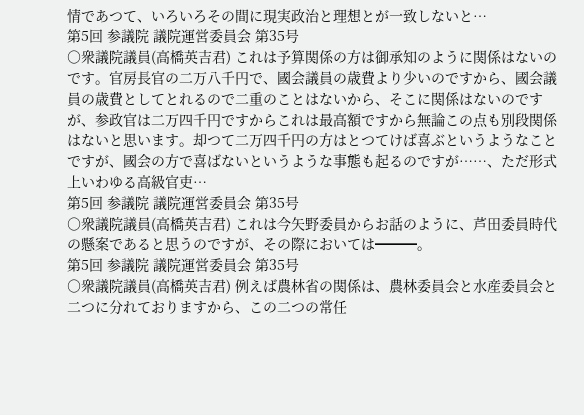情であつて、いろいろその間に現実政治と理想とが一致しないと…
第5回 参議院 議院運営委員会 第35号
○衆議院議員(高橋英吉君) これは予算関係の方は御承知のように関係はないのです。官房長官の二万八千円で、國会議員の歳費より少いのですから、國会議員の歳費としてとれるので二重のことはないから、そこに関係はないのですが、参政官は二万四千円ですからこれは最高額ですから無論この点も別段関係はないと思います。却つて二万四千円の方はとつてけば喜ぶというようなことですが、國会の方で喜ばないというような事態も起るのですが……、ただ形式上いわゆる高級官吏…
第5回 参議院 議院運営委員会 第35号
○衆議院議員(高橋英吉君) これは今矢野委員からお話のように、芦田委員時代の懸案であると思うのですが、その際においては━━━。
第5回 参議院 議院運営委員会 第35号
○衆議院議員(高橋英吉君) 例えば農林省の関係は、農林委員会と水産委員会と二つに分れておりますから、この二つの常任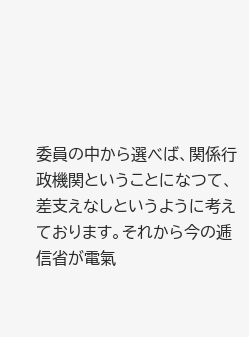委員の中から選べば、関係行政機関ということになつて、差支えなしというように考えております。それから今の逓信省が電氣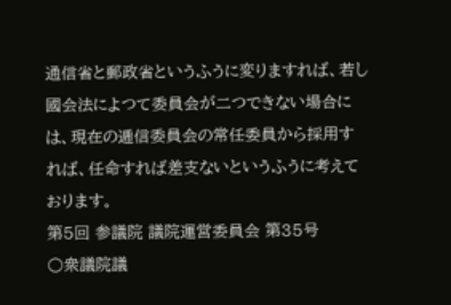通信省と郵政省というふうに変りますれば、若し國会法によつて委員会が二つできない場合には、現在の逓信委員会の常任委員から採用すれば、任命すれば差支ないというふうに考えております。
第5回 参議院 議院運営委員会 第35号
○衆議院議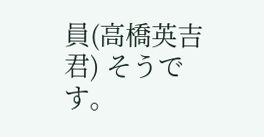員(高橋英吉君) そうです。